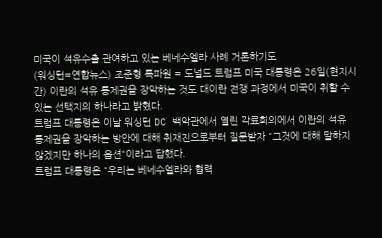미국이 석유수출 관여하고 있는 베네수엘라 사례 거론하기도
(워싱턴=연합뉴스) 조준형 특파원 = 도널드 트럼프 미국 대통령은 26일(현지시간) 이란의 석유 통제권을 장악하는 것도 대이란 전쟁 과정에서 미국이 취할 수 있는 선택지의 하나라고 밝혔다.
트럼프 대통령은 이날 워싱턴 DC 백악관에서 열린 각료회의에서 이란의 석유 통제권을 장악하는 방안에 대해 취재진으로부터 질문받자 "그것에 대해 말하지 않겠지만 하나의 옵션"이라고 답했다.
트럼프 대통령은 "우리는 베네수엘라와 협력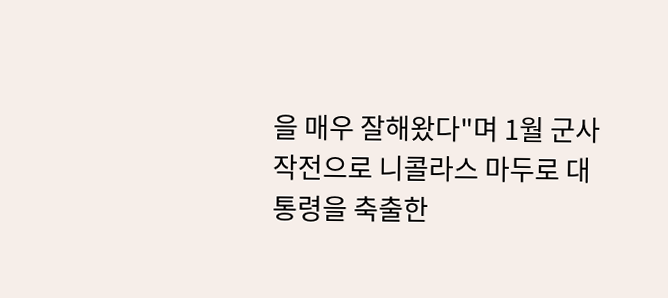을 매우 잘해왔다"며 1월 군사작전으로 니콜라스 마두로 대통령을 축출한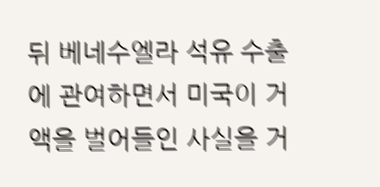뒤 베네수엘라 석유 수출에 관여하면서 미국이 거액을 벌어들인 사실을 거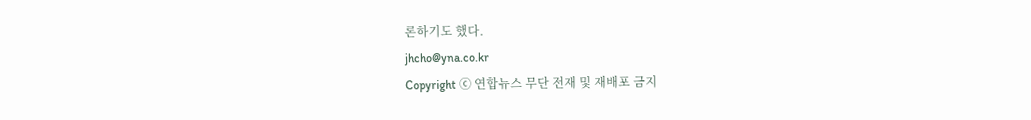론하기도 했다.
jhcho@yna.co.kr
Copyright ⓒ 연합뉴스 무단 전재 및 재배포 금지